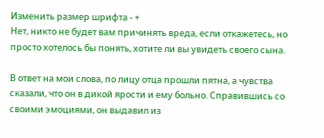Изменить размер шрифта - +
Нет, никто не будет вам причинять вреда, если откажетесь, но просто хотелось бы понять, хотите ли вы увидеть своего сына.

В ответ на мои слова, по лицу отца прошли пятна, а чувства сказали, что он в дикой ярости и ему больно. Справившись со своими эмоциями, он выдавил из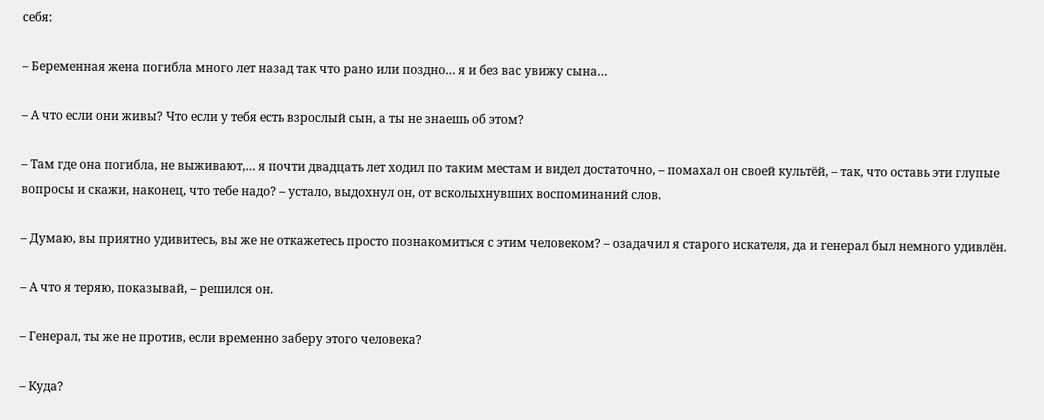себя:

– Беременная жена погибла много лет назад так что рано или поздно… я и без вас увижу сына…

– А что если они живы? Что если у тебя есть взрослый сын, а ты не знаешь об этом?

– Там где она погибла, не выживают,… я почти двадцать лет ходил по таким местам и видел достаточно, – помахал он своей культёй, – так, что оставь эти глупые вопросы и скажи, наконец, что тебе надо? – устало, выдохнул он, от всколыхнувших воспоминаний слов.

– Думаю, вы приятно удивитесь, вы же не откажетесь просто познакомиться с этим человеком? – озадачил я старого искателя, да и генерал был немного удивлён.

– А что я теряю, показывай, – решился он.

– Генерал, ты же не против, если временно заберу этого человека?

– Куда?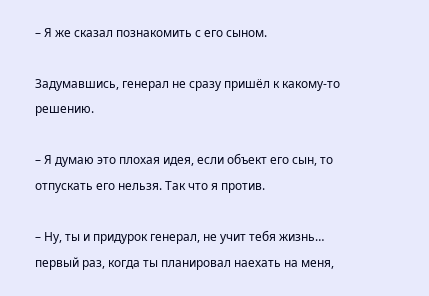– Я же сказал познакомить с его сыном.

Задумавшись, генерал не сразу пришёл к какому-то решению.

– Я думаю это плохая идея, если объект его сын, то отпускать его нельзя. Так что я против.

– Ну, ты и придурок генерал, не учит тебя жизнь… первый раз, когда ты планировал наехать на меня,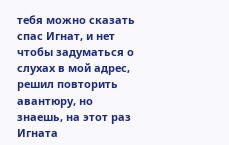тебя можно сказать спас Игнат, и нет чтобы задуматься о слухах в мой адрес, решил повторить авантюру, но знаешь, на этот раз Игната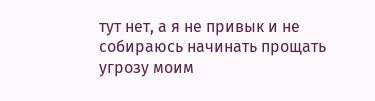тут нет, а я не привык и не собираюсь начинать прощать угрозу моим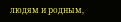людям и родным,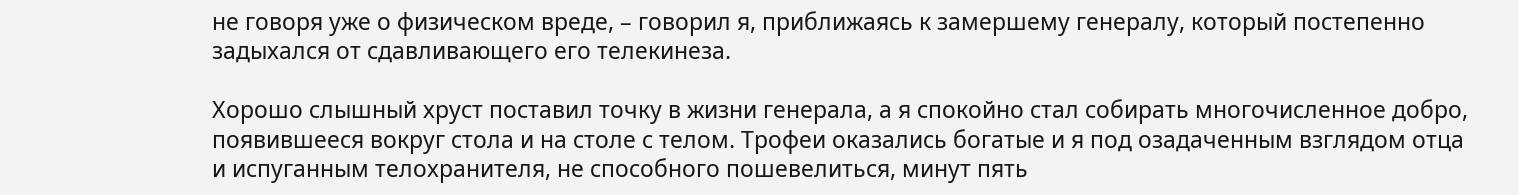не говоря уже о физическом вреде, – говорил я, приближаясь к замершему генералу, который постепенно задыхался от сдавливающего его телекинеза.

Хорошо слышный хруст поставил точку в жизни генерала, а я спокойно стал собирать многочисленное добро, появившееся вокруг стола и на столе с телом. Трофеи оказались богатые и я под озадаченным взглядом отца и испуганным телохранителя, не способного пошевелиться, минут пять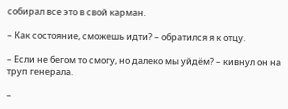собирал все это в свой карман.

– Как состояние, сможешь идти? – обратился я к отцу.

– Если не бегом то смогу, но далеко мы уйдём? – кивнул он на труп генерала.

–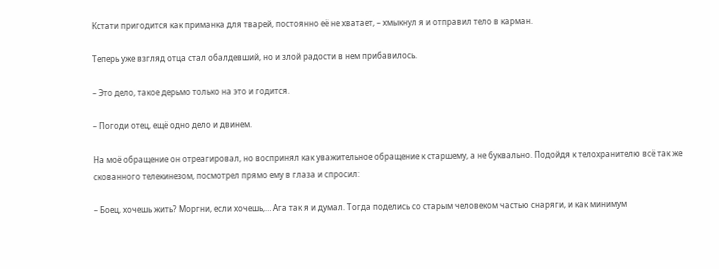Кстати пригодится как приманка для тварей, постоянно её не хватает, – хмыкнул я и отправил тело в карман.

Теперь уже взгляд отца стал обалдевший, но и злой радости в нем прибавилось.

– Это дело, такое дерьмо только на это и годится.

– Погоди отец, ещё одно дело и двинем.

На моё обращение он отреагировал, но воспринял как уважительное обращение к старшему, а не буквально. Подойдя к телохранителю всё так же скованного телекинезом, посмотрел прямо ему в глаза и спросил:

– Боец, хочешь жить? Моргни, если хочешь,… Ага так я и думал. Тогда поделись со старым человеком частью снаряги, и как минимум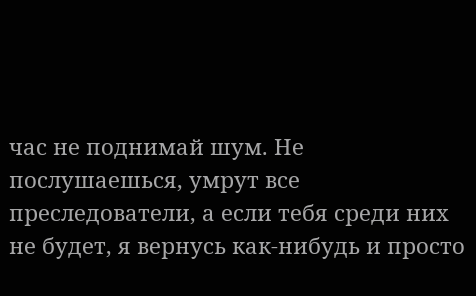час не поднимай шум. Не послушаешься, умрут все преследователи, а если тебя среди них не будет, я вернусь как-нибудь и просто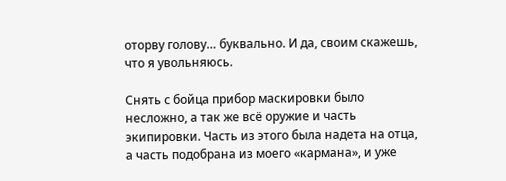оторву голову… буквально. И да, своим скажешь, что я увольняюсь.

Снять с бойца прибор маскировки было несложно, а так же всё оружие и часть экипировки. Часть из этого была надета на отца, а часть подобрана из моего «кармана», и уже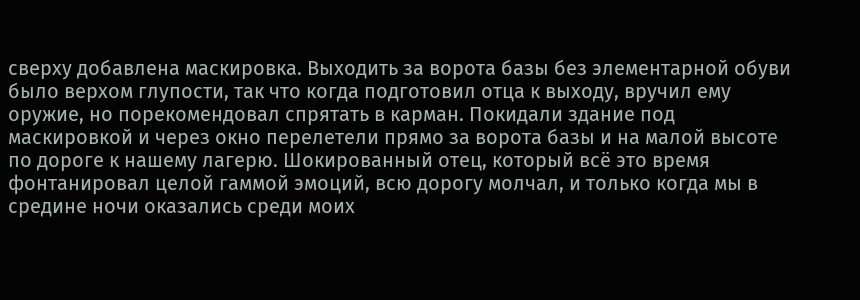сверху добавлена маскировка. Выходить за ворота базы без элементарной обуви было верхом глупости, так что когда подготовил отца к выходу, вручил ему оружие, но порекомендовал спрятать в карман. Покидали здание под маскировкой и через окно перелетели прямо за ворота базы и на малой высоте по дороге к нашему лагерю. Шокированный отец, который всё это время фонтанировал целой гаммой эмоций, всю дорогу молчал, и только когда мы в средине ночи оказались среди моих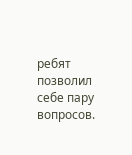ребят позволил себе пару вопросов.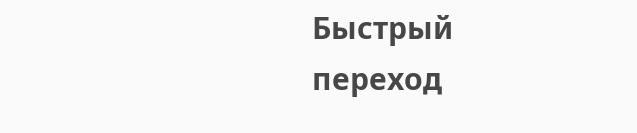Быстрый переход